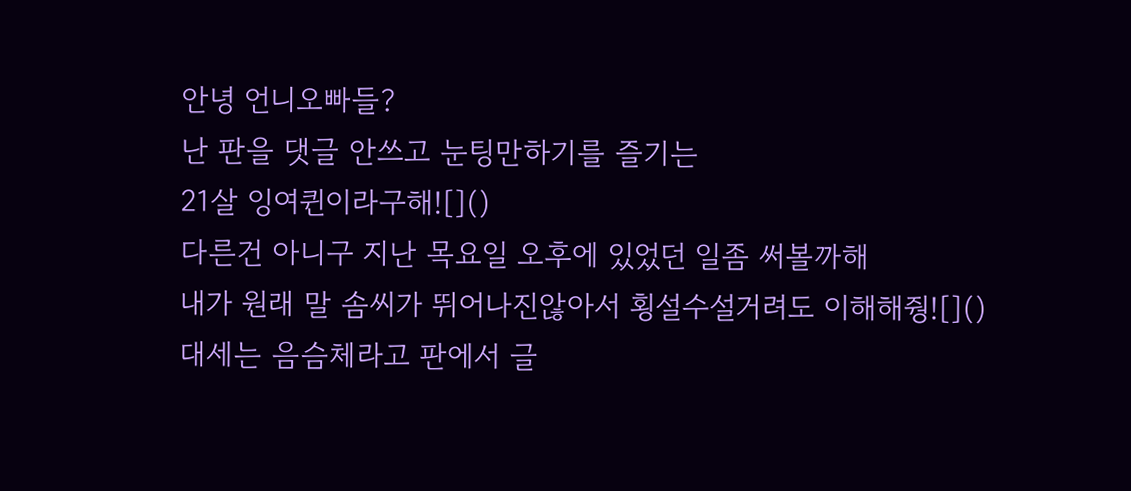안녕 언니오빠들?
난 판을 댓글 안쓰고 눈팅만하기를 즐기는
21살 잉여퀸이라구해![]()
다른건 아니구 지난 목요일 오후에 있었던 일좀 써볼까해
내가 원래 말 솜씨가 뛰어나진않아서 횡설수설거려도 이해해줭![]()
대세는 음슴체라고 판에서 글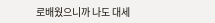로배웠으니까 나도 대세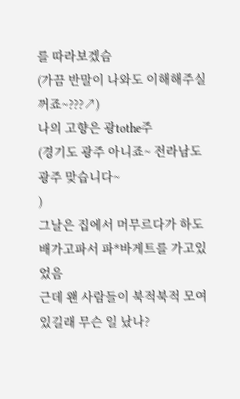를 따라보겠슴
(가끔 반말이 나와도 이해해주실꺼죠~???↗)
나의 고향은 광tothe주
(경기도 광주 아니죠~ 전라남도 광주 맞습니다~
)
그날은 집에서 머무르다가 하도 배가고파서 파*바게트를 가고있었음
근데 왠 사람들이 북적북적 모여있길래 무슨 일 났나?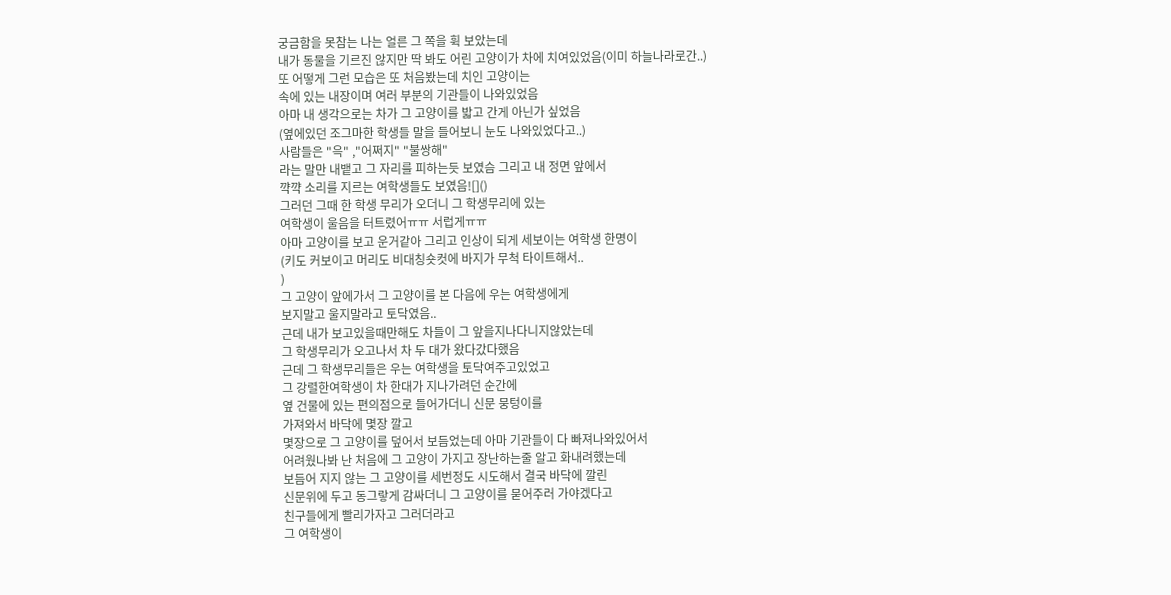궁금함을 못참는 나는 얼른 그 쪽을 휙 보았는데
내가 동물을 기르진 않지만 딱 봐도 어린 고양이가 차에 치여있었음(이미 하늘나라로간..)
또 어떻게 그런 모습은 또 처음봤는데 치인 고양이는
속에 있는 내장이며 여러 부분의 기관들이 나와있었음
아마 내 생각으로는 차가 그 고양이를 밟고 간게 아닌가 싶었음
(옆에있던 조그마한 학생들 말을 들어보니 눈도 나와있었다고..)
사람들은 "윽" ,"어쩌지" "불쌍해"
라는 말만 내뱉고 그 자리를 피하는듯 보였슴 그리고 내 정면 앞에서
꺅꺅 소리를 지르는 여학생들도 보였음![]()
그러던 그때 한 학생 무리가 오더니 그 학생무리에 있는
여학생이 울음을 터트렸어ㅠㅠ 서럽게ㅠㅠ
아마 고양이를 보고 운거같아 그리고 인상이 되게 세보이는 여학생 한명이
(키도 커보이고 머리도 비대칭숏컷에 바지가 무척 타이트해서..
)
그 고양이 앞에가서 그 고양이를 본 다음에 우는 여학생에게
보지말고 울지말라고 토닥였음..
근데 내가 보고있을때만해도 차들이 그 앞을지나다니지않았는데
그 학생무리가 오고나서 차 두 대가 왔다갔다했음
근데 그 학생무리들은 우는 여학생을 토닥여주고있었고
그 강렬한여학생이 차 한대가 지나가려던 순간에
옆 건물에 있는 편의점으로 들어가더니 신문 뭉텅이를
가져와서 바닥에 몇장 깔고
몇장으로 그 고양이를 덮어서 보듬었는데 아마 기관들이 다 빠져나와있어서
어려웠나봐 난 처음에 그 고양이 가지고 장난하는줄 알고 화내려했는데
보듬어 지지 않는 그 고양이를 세번정도 시도해서 결국 바닥에 깔린
신문위에 두고 동그랗게 감싸더니 그 고양이를 묻어주러 가야겠다고
친구들에게 빨리가자고 그러더라고
그 여학생이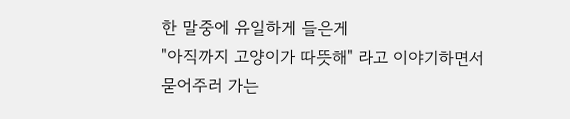한 말중에 유일하게 들은게
"아직까지 고양이가 따뜻해" 라고 이야기하면서
묻어주러 가는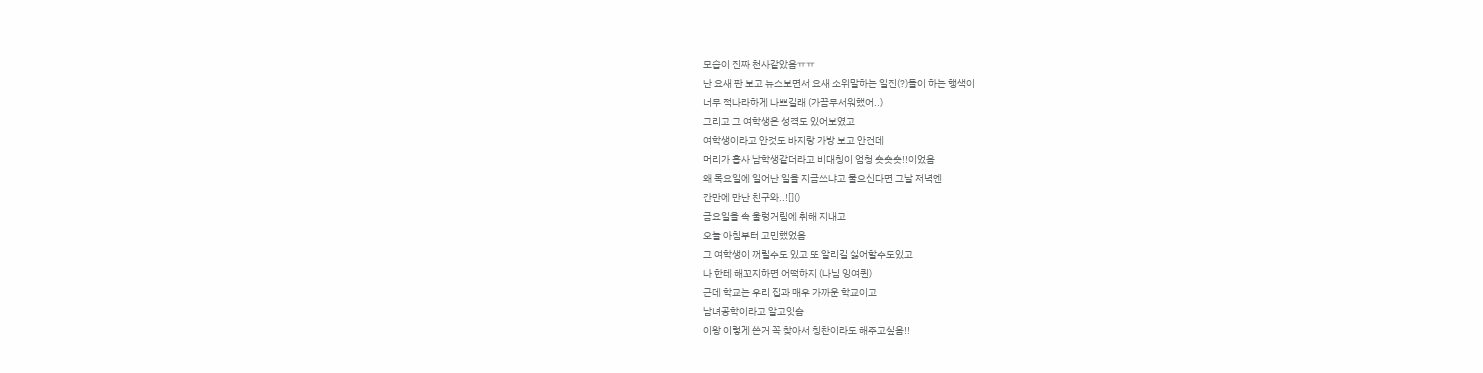모습이 진짜 천사같았음ㅠㅠ
난 요새 판 보고 뉴스보면서 요새 소위말하는 일진(?)들이 하는 행색이
너무 적나라하게 나쁘길래 (가끔무서워했어..)
그리고 그 여학생은 성격도 있어보였고
여학생이라고 안것도 바지랑 가방 보고 안건데
머리가 흡사 남학생같더라고 비대칭이 엄청 숏숏숏!!이었음
왜 목요일에 일어난 일을 지금쓰냐고 물으신다면 그날 저녁엔
간만에 만난 친구와..![]()
금요일을 속 울렁거림에 취해 지내고
오늘 아침부터 고민했었음
그 여학생이 꺼릴수도 있고 또 알리길 싫어할수도있고
나 한테 해꼬지하면 어떡하지 (나님 잉여퀸)
근데 학교는 우리 집과 매우 가까운 학교이고
남녀공학이라고 알고잇슴
이왕 이렇게 쓴거 꼭 찾아서 칭찬이라도 해주고싶음!!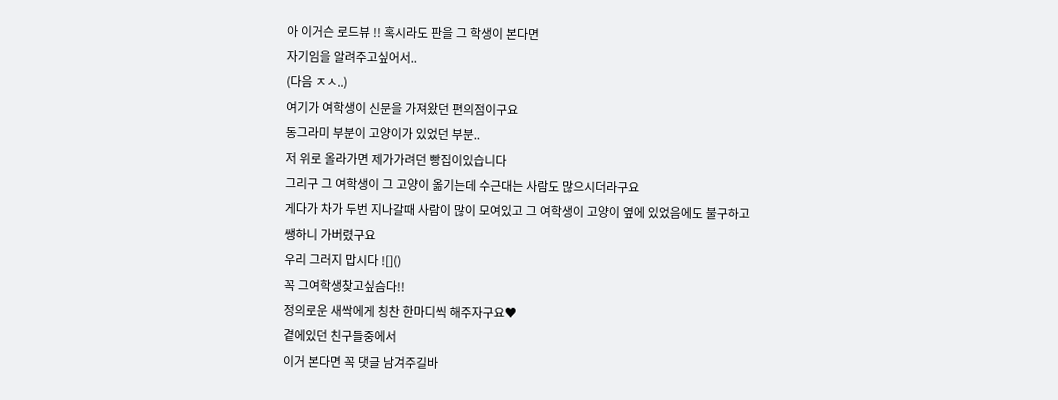아 이거슨 로드뷰 !! 혹시라도 판을 그 학생이 본다면
자기임을 알려주고싶어서..
(다음 ㅈㅅ..)
여기가 여학생이 신문을 가져왔던 편의점이구요
동그라미 부분이 고양이가 있었던 부분..
저 위로 올라가면 제가가려던 빵집이있습니다
그리구 그 여학생이 그 고양이 옮기는데 수근대는 사람도 많으시더라구요
게다가 차가 두번 지나갈때 사람이 많이 모여있고 그 여학생이 고양이 옆에 있었음에도 불구하고
쌩하니 가버렸구요
우리 그러지 맙시다 ![]()
꼭 그여학생찾고싶슴다!!
정의로운 새싹에게 칭찬 한마디씩 해주자구요♥
곁에있던 친구들중에서
이거 본다면 꼭 댓글 남겨주길바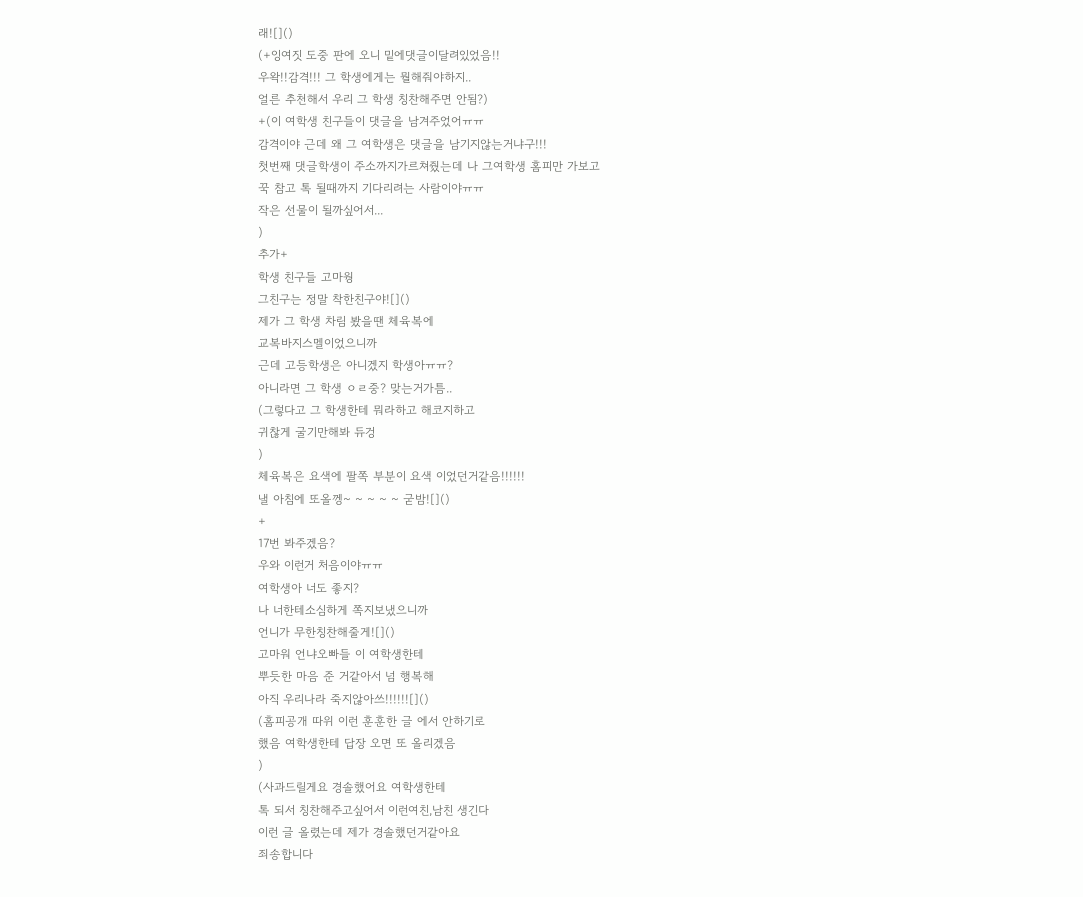래![]()
(+잉여짓 도중 판에 오니 밑에댓글이달려있었음!!
우왁!!감격!!! 그 학생에게는 뭘해줘야하지..
얼른 추천해서 우리 그 학생 칭찬해주면 안됨?)
+(이 여학생 친구들이 댓글을 남겨주었어ㅠㅠ
감격이야 근데 왜 그 여학생은 댓글을 남기지않는거냐구!!!
첫번째 댓글학생이 주소까지가르쳐줬는데 나 그여학생 홈피만 가보고
꾹 참고 톡 될때까지 기다리려는 사람이야ㅠㅠ
작은 선물이 될까싶어서...
)
추가+
학생 친구들 고마웡
그친구는 정말 착한친구야![]()
제가 그 학생 차림 봤을땐 체육복에
교복바지스멜이었으니까
근데 고등학생은 아니겠지 학생아ㅠㅠ?
아니라면 그 학생 ㅇㄹ중? 맞는거가틈..
(그렇다고 그 학생한테 뭐라하고 해코지하고
귀찮게 굴기만해봐 듀겅
)
체육복은 요색에 팔쪽 부분이 요색 이었던거같음!!!!!!
낼 아침에 또올껭~ ~ ~ ~ ~ 굳밤![]()
+
17번 봐주겠음?
우와 이런거 처음이야ㅠㅠ
여학생아 너도 좋지?
나 너한테소심하게 쪽지보냈으니까
언니가 무한칭찬해줄게![]()
고마워 언냐오빠들 이 여학생한테
뿌듯한 마음 준 거같아서 넘 행복해
아직 우리나라 죽지않아쓰!!!!!![]()
(홈피공개 따위 이런 훈훈한 글 에서 안하기로
했음 여학생한테 답장 오면 또 올리겠음
)
(사과드릴게요 경솔했어요 여학생한테
톡 되서 칭찬해주고싶어서 이런여친,남친 생긴다
이런 글 올렸는데 제가 경솔했던거같아요
죄송합니다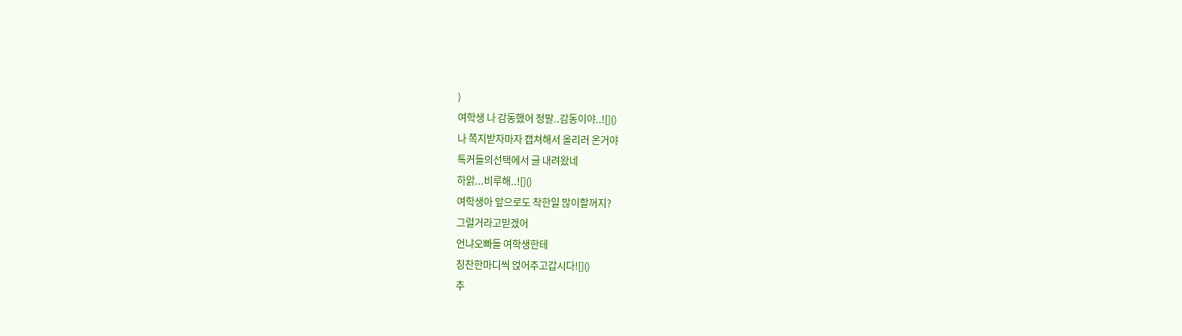)
여학생 나 감동했어 정말..감동이야..![]()
나 쪽지받자마자 캡쳐해서 올리러 온거야
톡커들의선택에서 글 내려왔네
하앍...비루해..![]()
여학생아 앞으로도 착한일 많이할꺼지?
그럴거라고믿겠어
언냐오빠들 여학생한테
칭찬한마디씩 얹어주고갑시다![]()
추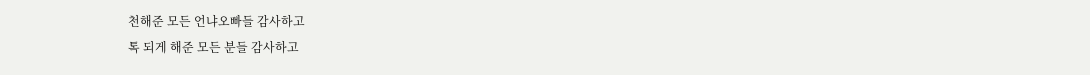천해준 모든 언냐오빠들 감사하고
톡 되게 해준 모든 분들 감사하고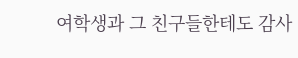여학생과 그 친구들한테도 감사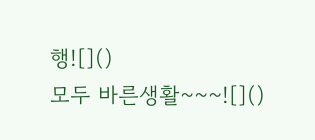행![]()
모두 바른생활~~~![]()